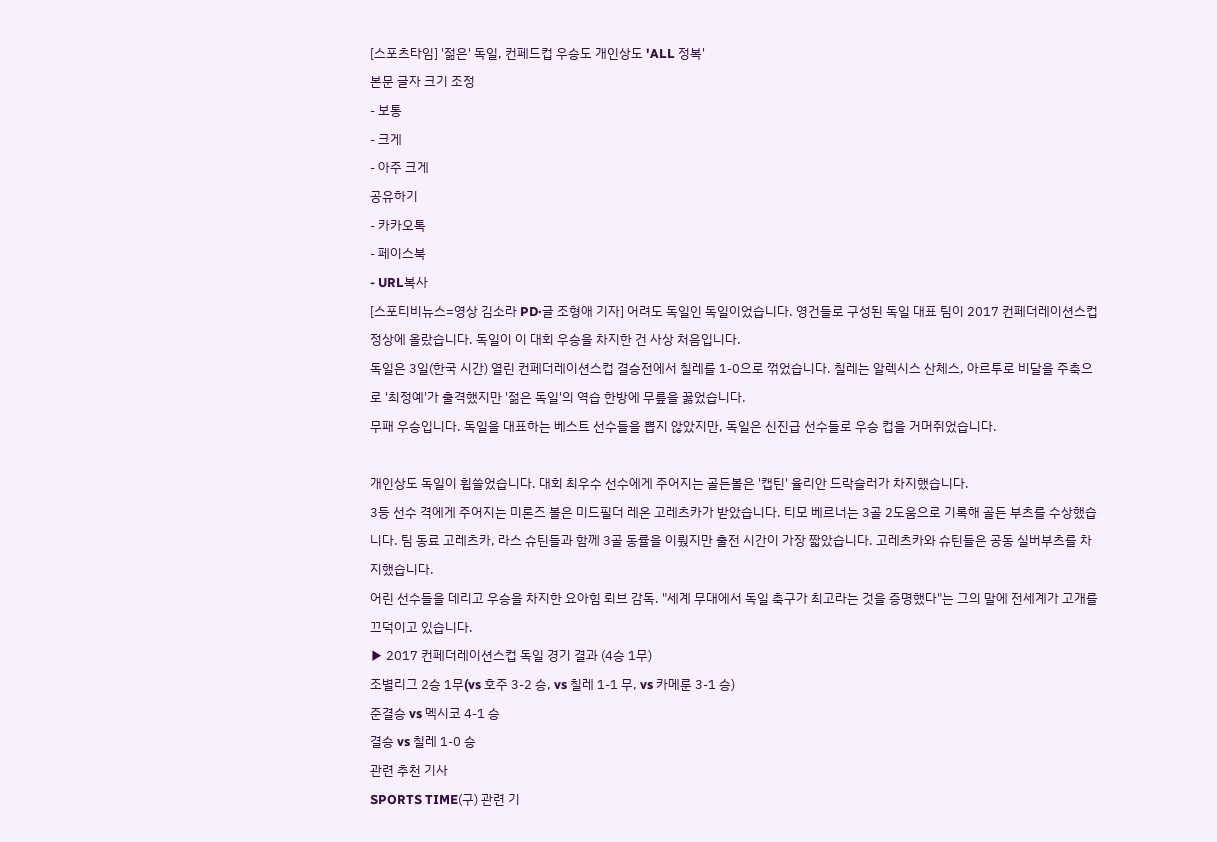[스포츠타임] '젊은' 독일, 컨페드컵 우승도 개인상도 'ALL 정복'
본문 글자 크기 조정
- 보통
- 크게
- 아주 크게
공유하기
- 카카오톡
- 페이스북
- URL복사
[스포티비뉴스=영상 김소라 PD·글 조형애 기자] 어려도 독일인 독일이었습니다. 영건들로 구성된 독일 대표 팀이 2017 컨페더레이션스컵 정상에 올랐습니다. 독일이 이 대회 우승을 차지한 건 사상 처음입니다.
독일은 3일(한국 시간) 열린 컨페더레이션스컵 결승전에서 칠레를 1-0으로 꺾었습니다. 칠레는 알렉시스 산체스, 아르투로 비달을 주축으로 '최정예'가 출격했지만 '젊은 독일'의 역습 한방에 무릎을 꿇었습니다.
무패 우승입니다. 독일을 대표하는 베스트 선수들을 뽑지 않았지만, 독일은 신진급 선수들로 우승 컵을 거머쥐었습니다.

개인상도 독일이 휩쓸었습니다. 대회 최우수 선수에게 주어지는 골든볼은 '캡틴' 율리안 드락슬러가 차지했습니다.
3등 선수 격에게 주어지는 미론즈 볼은 미드필더 레온 고레츠카가 받았습니다. 티모 베르너는 3골 2도움으로 기록해 골든 부츠를 수상했습니다. 팀 동료 고레츠카, 라스 슈틴들과 함께 3골 동률을 이뤘지만 출전 시간이 가장 짧았습니다. 고레츠카와 슈틴들은 공동 실버부츠를 차지했습니다.
어린 선수들을 데리고 우승을 차지한 요아힘 뢰브 감독. "세계 무대에서 독일 축구가 최고라는 것을 증명했다"는 그의 말에 전세계가 고개를 끄덕이고 있습니다.
▶ 2017 컨페더레이션스컵 독일 경기 결과 (4승 1무)
조별리그 2승 1무(vs 호주 3-2 승, vs 칠레 1-1 무, vs 카메룬 3-1 승)
준결승 vs 멕시코 4-1 승
결승 vs 칠레 1-0 승
관련 추천 기사
SPORTS TIME(구) 관련 기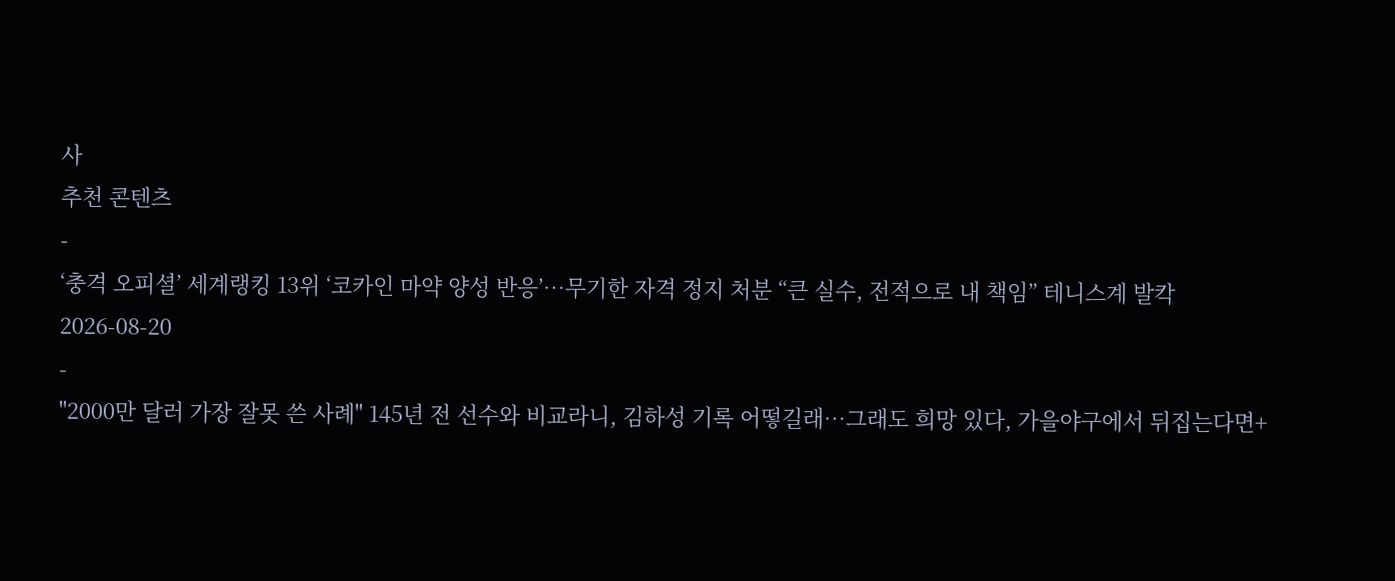사
추천 콘텐츠
-
‘충격 오피셜’ 세계랭킹 13위 ‘코카인 마약 양성 반응’…무기한 자격 정지 처분 “큰 실수, 전적으로 내 책임” 테니스계 발칵
2026-08-20
-
"2000만 달러 가장 잘못 쓴 사례" 145년 전 선수와 비교라니, 김하성 기록 어떻길래…그래도 희망 있다, 가을야구에서 뒤집는다면+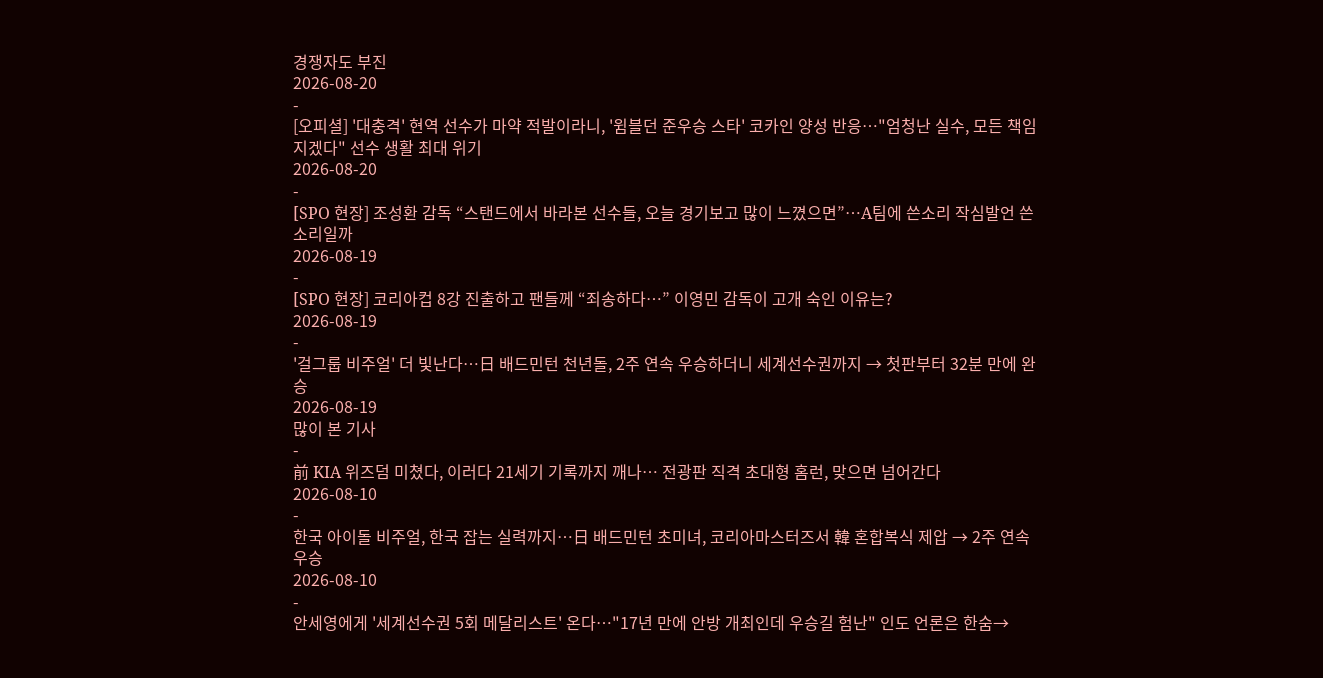경쟁자도 부진
2026-08-20
-
[오피셜] '대충격' 현역 선수가 마약 적발이라니, '윔블던 준우승 스타' 코카인 양성 반응…"엄청난 실수, 모든 책임 지겠다" 선수 생활 최대 위기
2026-08-20
-
[SPO 현장] 조성환 감독 “스탠드에서 바라본 선수들, 오늘 경기보고 많이 느꼈으면”…A팀에 쓴소리 작심발언 쓴소리일까
2026-08-19
-
[SPO 현장] 코리아컵 8강 진출하고 팬들께 “죄송하다…” 이영민 감독이 고개 숙인 이유는?
2026-08-19
-
'걸그룹 비주얼' 더 빛난다…日 배드민턴 천년돌, 2주 연속 우승하더니 세계선수권까지 → 첫판부터 32분 만에 완승
2026-08-19
많이 본 기사
-
前 KIA 위즈덤 미쳤다, 이러다 21세기 기록까지 깨나… 전광판 직격 초대형 홈런, 맞으면 넘어간다
2026-08-10
-
한국 아이돌 비주얼, 한국 잡는 실력까지…日 배드민턴 초미녀, 코리아마스터즈서 韓 혼합복식 제압 → 2주 연속 우승
2026-08-10
-
안세영에게 '세계선수권 5회 메달리스트' 온다…"17년 만에 안방 개최인데 우승길 험난" 인도 언론은 한숨→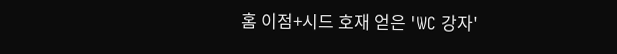홈 이점+시드 호재 얻은 'WC 강자'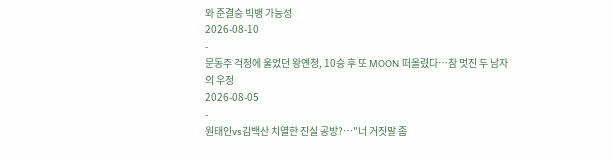와 준결승 빅뱅 가능성
2026-08-10
-
문동주 걱정에 울었던 왕옌청, 10승 후 또 MOON 떠올렸다…참 멋진 두 남자의 우정
2026-08-05
-
원태인vs김백산 치열한 진실 공방?…"너 거짓말 좀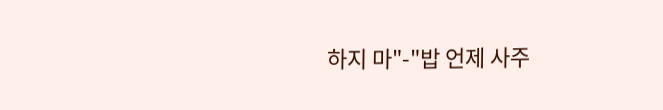하지 마"-"밥 언제 사주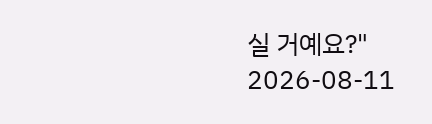실 거예요?"
2026-08-11